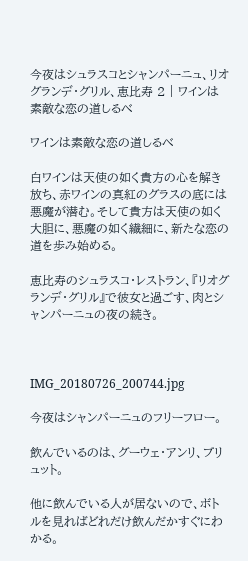今夜はシュラスコとシャンパーニュ、リオグランデ・グリル、恵比寿 2 | ワインは素敵な恋の道しるべ

ワインは素敵な恋の道しるべ

白ワインは天使の如く貴方の心を解き放ち、赤ワインの真紅のグラスの底には悪魔が潜む。そして貴方は天使の如く大胆に、悪魔の如く繊細に、新たな恋の道を歩み始める。

恵比寿のシュラスコ・レストラン、『リオグランデ・グリル』で彼女と過ごす、肉とシャンパーニュの夜の続き。



IMG_20180726_200744.jpg

今夜はシャンパーニュのフリーフロー。

飲んでいるのは、グーウェ・アンリ、ブリュット。

他に飲んでいる人が居ないので、ボトルを見ればどれだけ飲んだかすぐにわかる。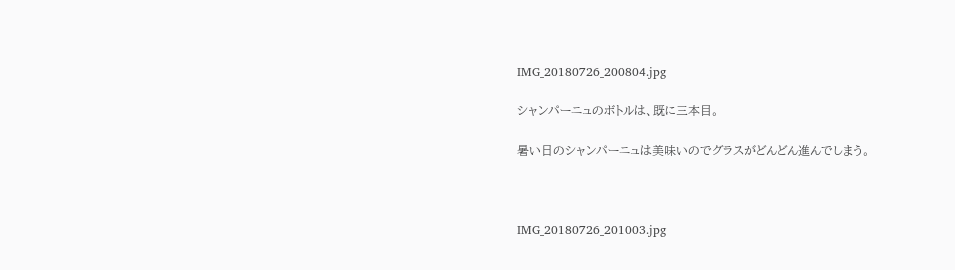IMG_20180726_200804.jpg

シャンパーニュのボトルは、既に三本目。

暑い日のシャンパーニュは美味いのでグラスがどんどん進んでしまう。



IMG_20180726_201003.jpg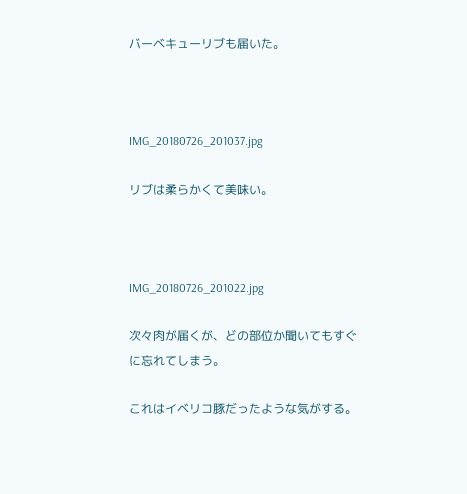バーベキューリブも届いた。



IMG_20180726_201037.jpg

リブは柔らかくて美味い。



IMG_20180726_201022.jpg

次々肉が届くが、どの部位か聞いてもすぐに忘れてしまう。

これはイベリコ豚だったような気がする。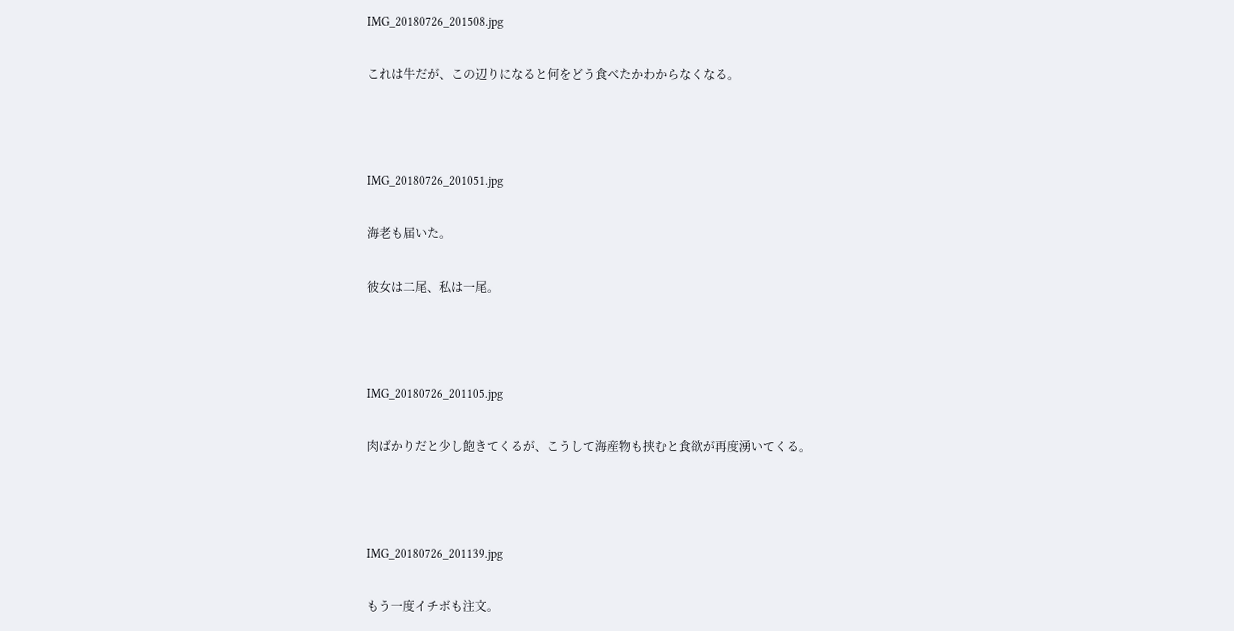IMG_20180726_201508.jpg

これは牛だが、この辺りになると何をどう食べたかわからなくなる。



IMG_20180726_201051.jpg

海老も届いた。

彼女は二尾、私は一尾。



IMG_20180726_201105.jpg

肉ばかりだと少し飽きてくるが、こうして海産物も挟むと食欲が再度湧いてくる。



IMG_20180726_201139.jpg

もう一度イチボも注文。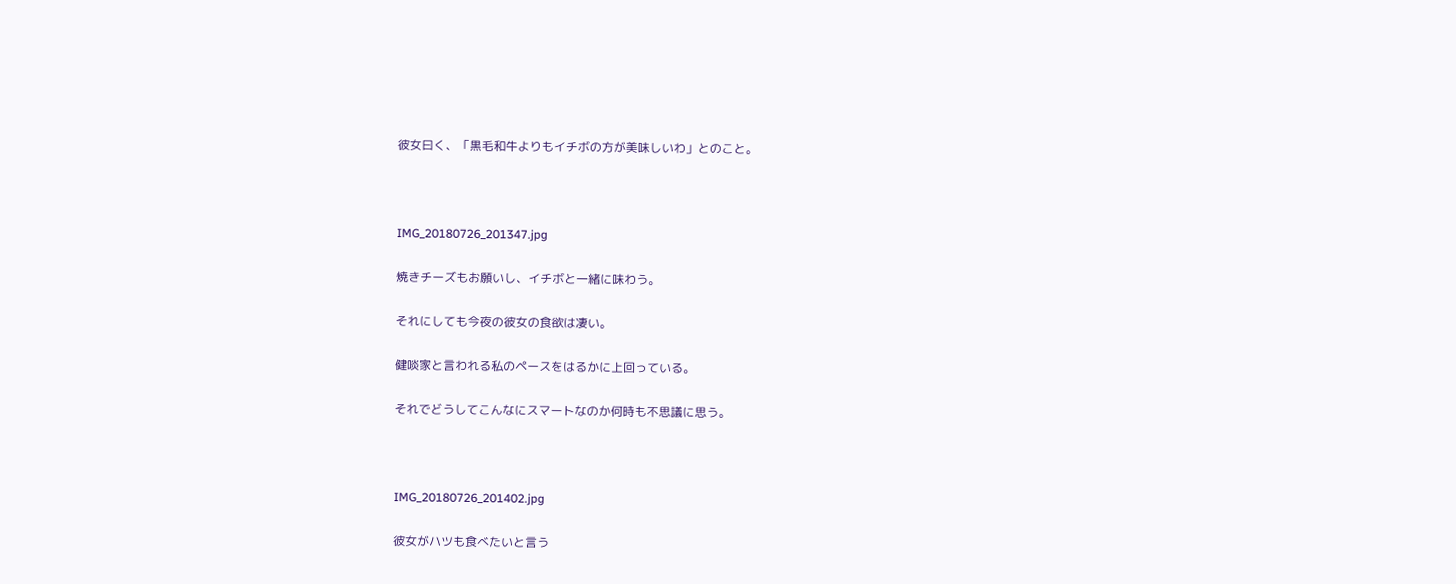彼女曰く、「黒毛和牛よりもイチボの方が美味しいわ」とのこと。



IMG_20180726_201347.jpg

焼きチーズもお願いし、イチボと一緒に味わう。

それにしても今夜の彼女の食欲は凄い。

健啖家と言われる私のペースをはるかに上回っている。

それでどうしてこんなにスマートなのか何時も不思議に思う。



IMG_20180726_201402.jpg

彼女がハツも食べたいと言う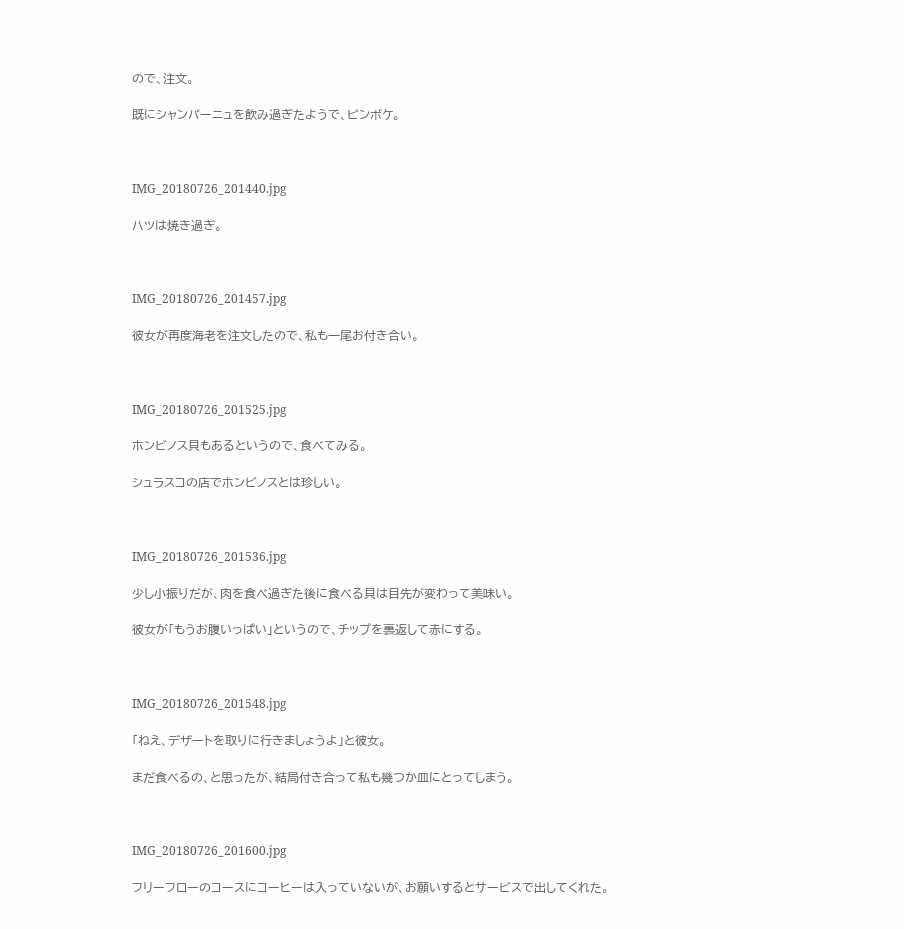ので、注文。

既にシャンパーニュを飲み過ぎたようで、ピンボケ。



IMG_20180726_201440.jpg

ハツは焼き過ぎ。



IMG_20180726_201457.jpg

彼女が再度海老を注文したので、私も一尾お付き合い。



IMG_20180726_201525.jpg

ホンビノス貝もあるというので、食べてみる。

シュラスコの店でホンビノスとは珍しい。



IMG_20180726_201536.jpg

少し小振りだが、肉を食べ過ぎた後に食べる貝は目先が変わって美味い。

彼女が「もうお腹いっぱい」というので、チップを裏返して赤にする。



IMG_20180726_201548.jpg

「ねえ、デザートを取りに行きましょうよ」と彼女。

まだ食べるの、と思ったが、結局付き合って私も幾つか皿にとってしまう。



IMG_20180726_201600.jpg

フリーフローのコースにコーヒーは入っていないが、お願いするとサービスで出してくれた。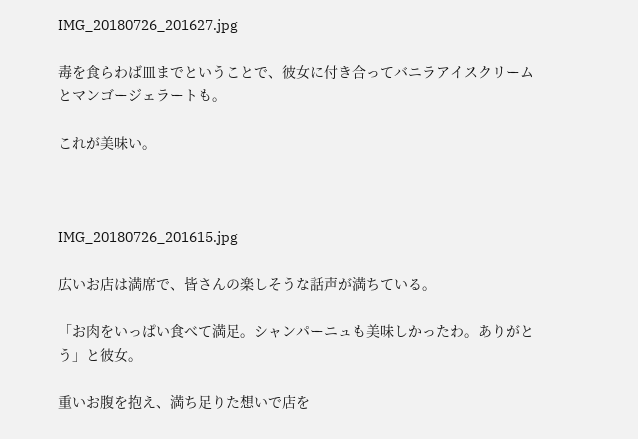IMG_20180726_201627.jpg

毒を食らわば皿までということで、彼女に付き合ってバニラアイスクリームとマンゴージェラートも。

これが美味い。



IMG_20180726_201615.jpg

広いお店は満席で、皆さんの楽しそうな話声が満ちている。

「お肉をいっぱい食べて満足。シャンパーニュも美味しかったわ。ありがとう」と彼女。

重いお腹を抱え、満ち足りた想いで店を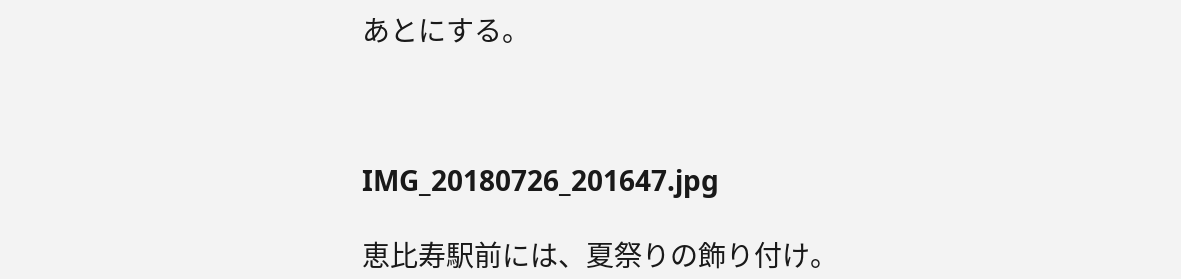あとにする。



IMG_20180726_201647.jpg

恵比寿駅前には、夏祭りの飾り付け。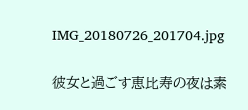IMG_20180726_201704.jpg

彼女と過ごす恵比寿の夜は素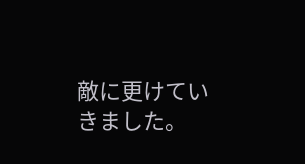敵に更けていきました。